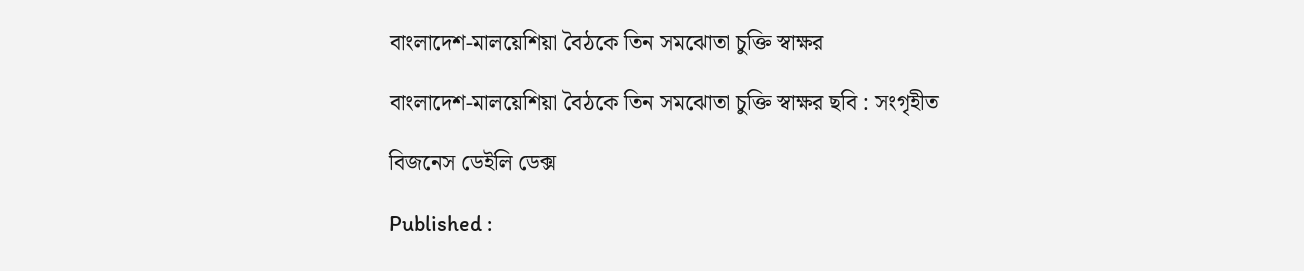বাংলাদেশ-মালয়েশিয়া বৈঠকে তিন সমঝোতা চুক্তি স্বাক্ষর

বাংলাদেশ-মালয়েশিয়া বৈঠকে তিন সমঝোতা চুক্তি স্বাক্ষর ছবি : সংগৃহীত

বিজনেস ডেইলি ডেক্স

Published :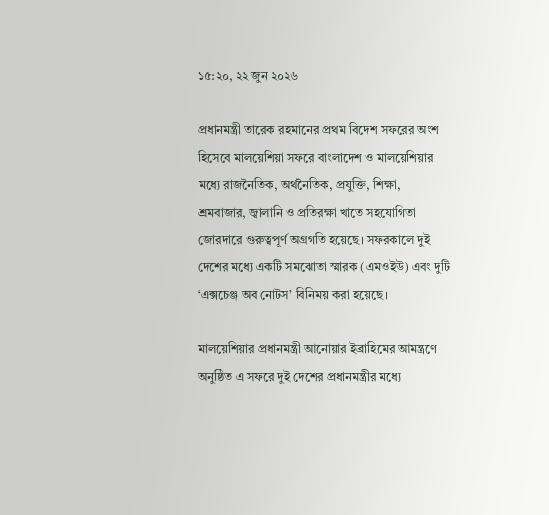১৫:২০, ২২ জুন ২০২৬

প্রধানমন্ত্রী তারেক রহমানের প্রথম বিদেশ সফরের অংশ হিসেবে মালয়েশিয়া সফরে বাংলাদেশ ও মালয়েশিয়ার মধ্যে রাজনৈতিক, অর্থনৈতিক, প্রযুক্তি, শিক্ষা, শ্রমবাজার, জ্বালানি ও প্রতিরক্ষা খাতে সহযোগিতা জোরদারে গুরুত্বপূর্ণ অগ্রগতি হয়েছে। সফরকালে দুই দেশের মধ্যে একটি সমঝোতা স্মারক (এমওইউ) এবং দুটি ‘এক্সচেঞ্জ অব নোটস’ বিনিময় করা হয়েছে।

মালয়েশিয়ার প্রধানমন্ত্রী আনোয়ার ইব্রাহিমের আমন্ত্রণে অনুষ্ঠিত এ সফরে দুই দেশের প্রধানমন্ত্রীর মধ্যে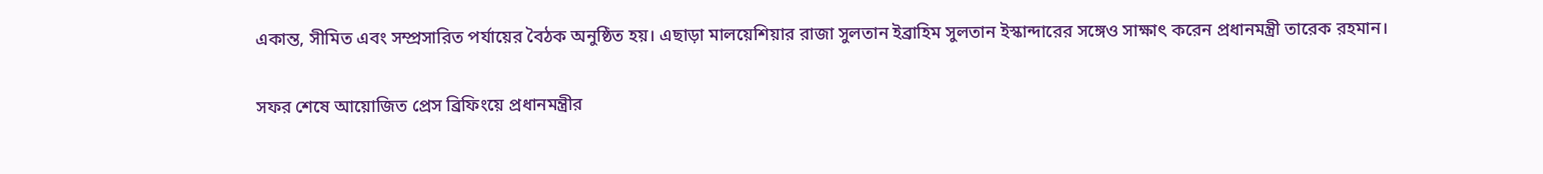একান্ত, সীমিত এবং সম্প্রসারিত পর্যায়ের বৈঠক অনুষ্ঠিত হয়। এছাড়া মালয়েশিয়ার রাজা সুলতান ইব্রাহিম সুলতান ইস্কান্দারের সঙ্গেও সাক্ষাৎ করেন প্রধানমন্ত্রী তারেক রহমান।

সফর শেষে আয়োজিত প্রেস ব্রিফিংয়ে প্রধানমন্ত্রীর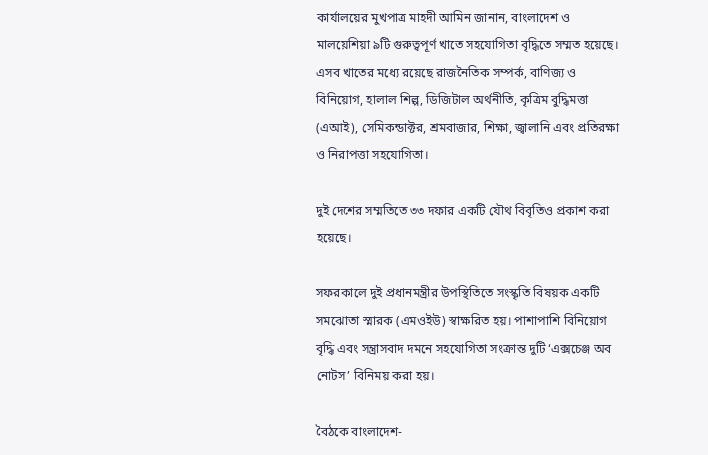কার্যালয়ের মুখপাত্র মাহদী আমিন জানান, বাংলাদেশ ও মালয়েশিয়া ৯টি গুরুত্বপূর্ণ খাতে সহযোগিতা বৃদ্ধিতে সম্মত হয়েছে। এসব খাতের মধ্যে রয়েছে রাজনৈতিক সম্পর্ক, বাণিজ্য ও বিনিয়োগ, হালাল শিল্প, ডিজিটাল অর্থনীতি, কৃত্রিম বুদ্ধিমত্তা (এআই), সেমিকন্ডাক্টর, শ্রমবাজার, শিক্ষা, জ্বালানি এবং প্রতিরক্ষা ও নিরাপত্তা সহযোগিতা।

দুই দেশের সম্মতিতে ৩৩ দফার একটি যৌথ বিবৃতিও প্রকাশ করা হয়েছে।

সফরকালে দুই প্রধানমন্ত্রীর উপস্থিতিতে সংস্কৃতি বিষয়ক একটি সমঝোতা স্মারক (এমওইউ) স্বাক্ষরিত হয়। পাশাপাশি বিনিয়োগ বৃদ্ধি এবং সন্ত্রাসবাদ দমনে সহযোগিতা সংক্রান্ত দুটি ‘এক্সচেঞ্জ অব নোটস’ বিনিময় করা হয়।

বৈঠকে বাংলাদেশ-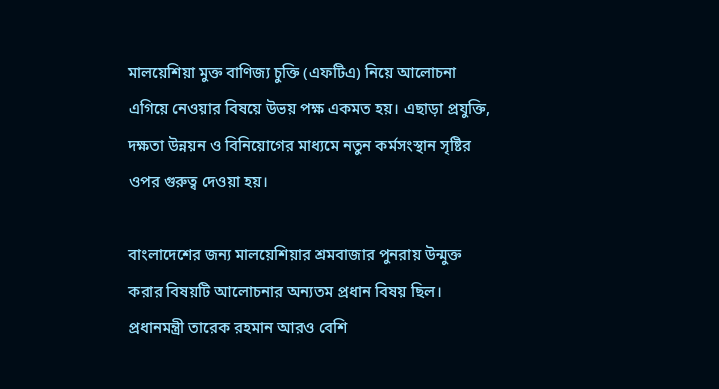মালয়েশিয়া মুক্ত বাণিজ্য চুক্তি (এফটিএ) নিয়ে আলোচনা এগিয়ে নেওয়ার বিষয়ে উভয় পক্ষ একমত হয়। এছাড়া প্রযুক্তি, দক্ষতা উন্নয়ন ও বিনিয়োগের মাধ্যমে নতুন কর্মসংস্থান সৃষ্টির ওপর গুরুত্ব দেওয়া হয়।

বাংলাদেশের জন্য মালয়েশিয়ার শ্রমবাজার পুনরায় উন্মুক্ত করার বিষয়টি আলোচনার অন্যতম প্রধান বিষয় ছিল। প্রধানমন্ত্রী তারেক রহমান আরও বেশি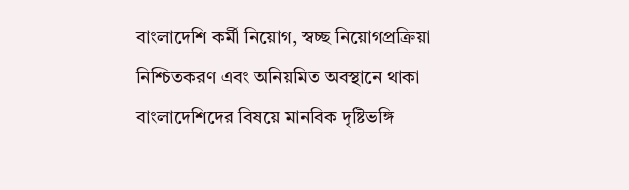বাংলাদেশি কর্মী নিয়োগ, স্বচ্ছ নিয়োগপ্রক্রিয়া নিশ্চিতকরণ এবং অনিয়মিত অবস্থানে থাকা বাংলাদেশিদের বিষয়ে মানবিক দৃষ্টিভঙ্গি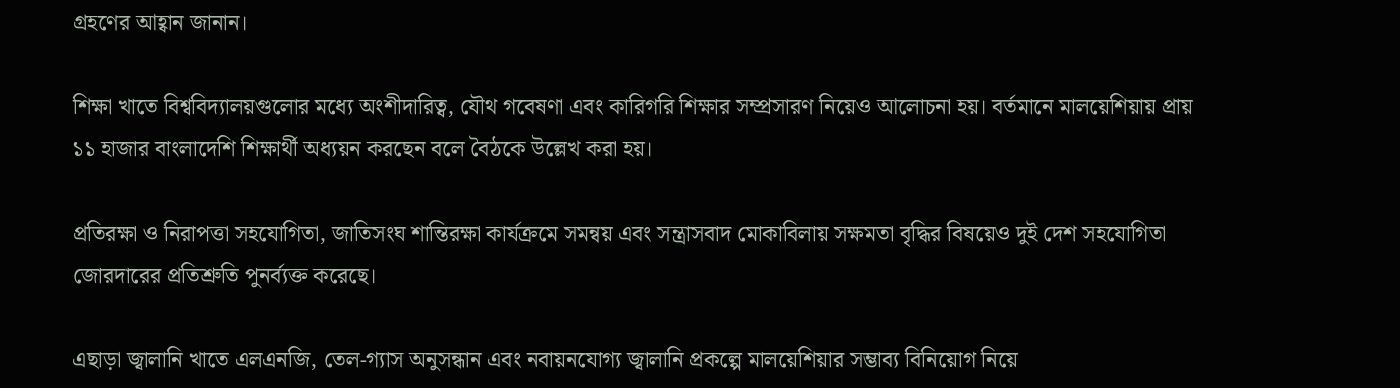গ্রহণের আহ্বান জানান।

শিক্ষা খাতে বিশ্ববিদ্যালয়গুলোর মধ্যে অংশীদারিত্ব, যৌথ গবেষণা এবং কারিগরি শিক্ষার সম্প্রসারণ নিয়েও আলোচনা হয়। বর্তমানে মালয়েশিয়ায় প্রায় ১১ হাজার বাংলাদেশি শিক্ষার্থী অধ্যয়ন করছেন বলে বৈঠকে উল্লেখ করা হয়।

প্রতিরক্ষা ও নিরাপত্তা সহযোগিতা, জাতিসংঘ শান্তিরক্ষা কার্যক্রমে সমন্বয় এবং সন্ত্রাসবাদ মোকাবিলায় সক্ষমতা বৃদ্ধির বিষয়েও দুই দেশ সহযোগিতা জোরদারের প্রতিশ্রুতি পুনর্ব্যক্ত করেছে।

এছাড়া জ্বালানি খাতে এলএনজি, তেল-গ্যাস অনুসন্ধান এবং নবায়নযোগ্য জ্বালানি প্রকল্পে মালয়েশিয়ার সম্ভাব্য বিনিয়োগ নিয়ে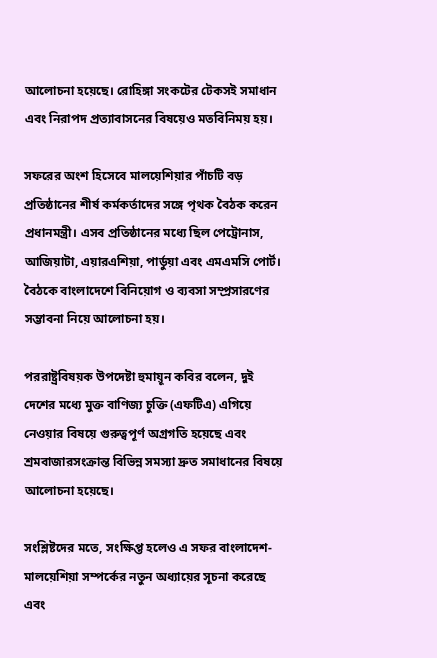আলোচনা হয়েছে। রোহিঙ্গা সংকটের টেকসই সমাধান এবং নিরাপদ প্রত্যাবাসনের বিষয়েও মতবিনিময় হয়।

সফরের অংশ হিসেবে মালয়েশিয়ার পাঁচটি বড় প্রতিষ্ঠানের শীর্ষ কর্মকর্তাদের সঙ্গে পৃথক বৈঠক করেন প্রধানমন্ত্রী। এসব প্রতিষ্ঠানের মধ্যে ছিল পেট্রোনাস, আজিয়াটা, এয়ারএশিয়া, পার্ডুয়া এবং এমএমসি পোর্ট। বৈঠকে বাংলাদেশে বিনিয়োগ ও ব্যবসা সম্প্রসারণের সম্ভাবনা নিয়ে আলোচনা হয়।

পররাষ্ট্রবিষয়ক উপদেষ্টা হুমায়ূন কবির বলেন, দুই দেশের মধ্যে মুক্ত বাণিজ্য চুক্তি (এফটিএ) এগিয়ে নেওয়ার বিষয়ে গুরুত্বপূর্ণ অগ্রগতি হয়েছে এবং শ্রমবাজারসংক্রান্ত বিভিন্ন সমস্যা দ্রুত সমাধানের বিষয়ে আলোচনা হয়েছে।

সংশ্লিষ্টদের মতে, সংক্ষিপ্ত হলেও এ সফর বাংলাদেশ-মালয়েশিয়া সম্পর্কের নতুন অধ্যায়ের সূচনা করেছে এবং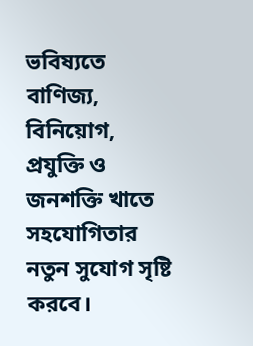ভবিষ্যতে বাণিজ্য, বিনিয়োগ, প্রযুক্তি ও জনশক্তি খাতে সহযোগিতার নতুন সুযোগ সৃষ্টি করবে।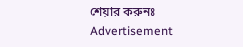শেয়ার করুনঃ
Advertisement